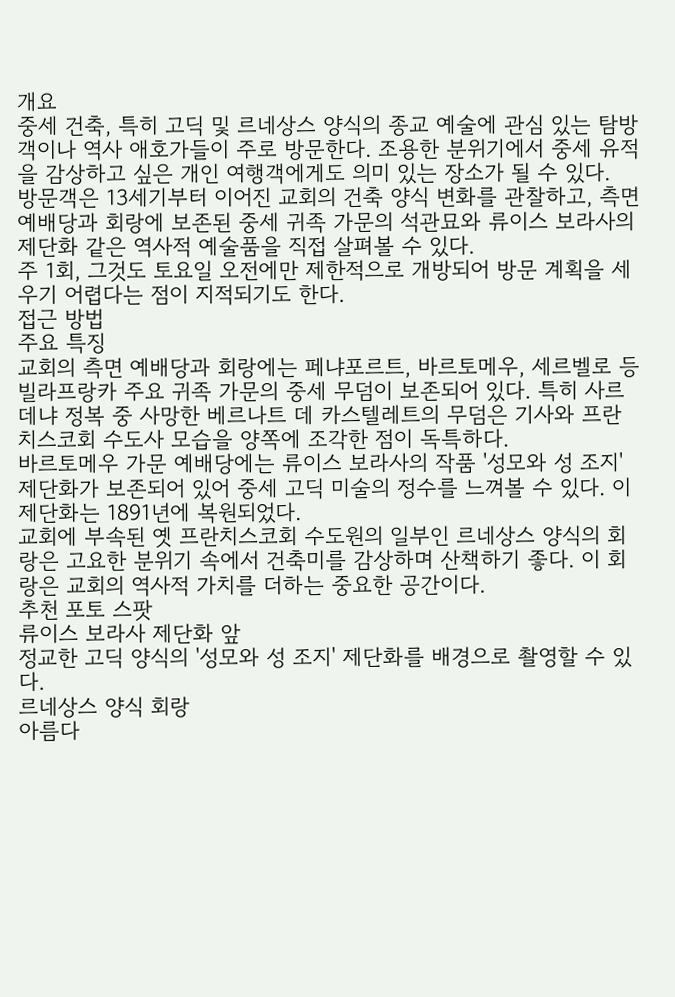개요
중세 건축, 특히 고딕 및 르네상스 양식의 종교 예술에 관심 있는 탐방객이나 역사 애호가들이 주로 방문한다. 조용한 분위기에서 중세 유적을 감상하고 싶은 개인 여행객에게도 의미 있는 장소가 될 수 있다.
방문객은 13세기부터 이어진 교회의 건축 양식 변화를 관찰하고, 측면 예배당과 회랑에 보존된 중세 귀족 가문의 석관묘와 류이스 보라사의 제단화 같은 역사적 예술품을 직접 살펴볼 수 있다.
주 1회, 그것도 토요일 오전에만 제한적으로 개방되어 방문 계획을 세우기 어렵다는 점이 지적되기도 한다.
접근 방법
주요 특징
교회의 측면 예배당과 회랑에는 페냐포르트, 바르토메우, 세르벨로 등 빌라프랑카 주요 귀족 가문의 중세 무덤이 보존되어 있다. 특히 사르데냐 정복 중 사망한 베르나트 데 카스텔레트의 무덤은 기사와 프란치스코회 수도사 모습을 양쪽에 조각한 점이 독특하다.
바르토메우 가문 예배당에는 류이스 보라사의 작품 '성모와 성 조지' 제단화가 보존되어 있어 중세 고딕 미술의 정수를 느껴볼 수 있다. 이 제단화는 1891년에 복원되었다.
교회에 부속된 옛 프란치스코회 수도원의 일부인 르네상스 양식의 회랑은 고요한 분위기 속에서 건축미를 감상하며 산책하기 좋다. 이 회랑은 교회의 역사적 가치를 더하는 중요한 공간이다.
추천 포토 스팟
류이스 보라사 제단화 앞
정교한 고딕 양식의 '성모와 성 조지' 제단화를 배경으로 촬영할 수 있다.
르네상스 양식 회랑
아름다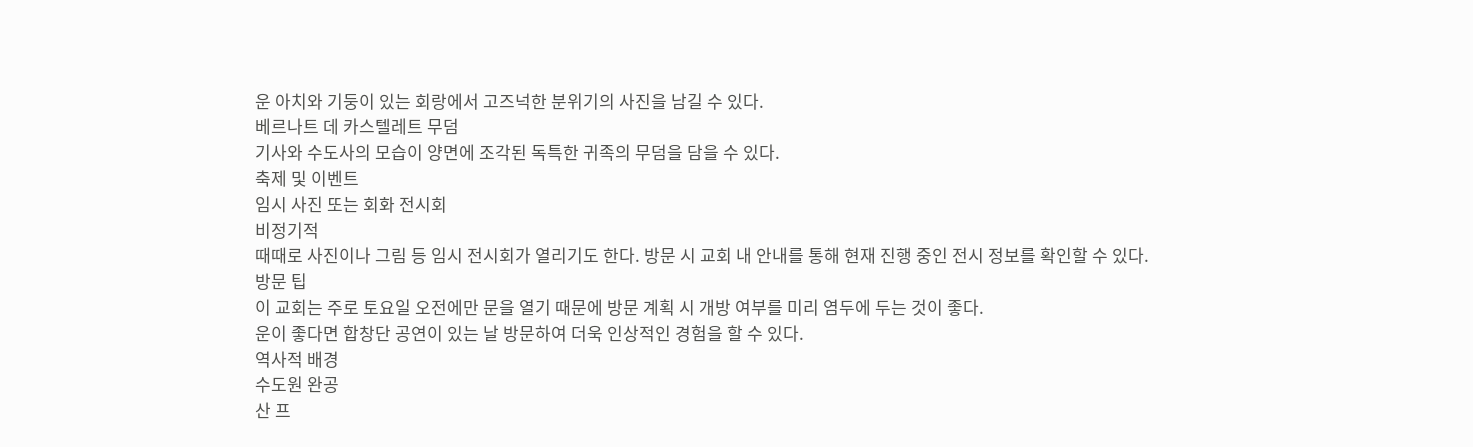운 아치와 기둥이 있는 회랑에서 고즈넉한 분위기의 사진을 남길 수 있다.
베르나트 데 카스텔레트 무덤
기사와 수도사의 모습이 양면에 조각된 독특한 귀족의 무덤을 담을 수 있다.
축제 및 이벤트
임시 사진 또는 회화 전시회
비정기적
때때로 사진이나 그림 등 임시 전시회가 열리기도 한다. 방문 시 교회 내 안내를 통해 현재 진행 중인 전시 정보를 확인할 수 있다.
방문 팁
이 교회는 주로 토요일 오전에만 문을 열기 때문에 방문 계획 시 개방 여부를 미리 염두에 두는 것이 좋다.
운이 좋다면 합창단 공연이 있는 날 방문하여 더욱 인상적인 경험을 할 수 있다.
역사적 배경
수도원 완공
산 프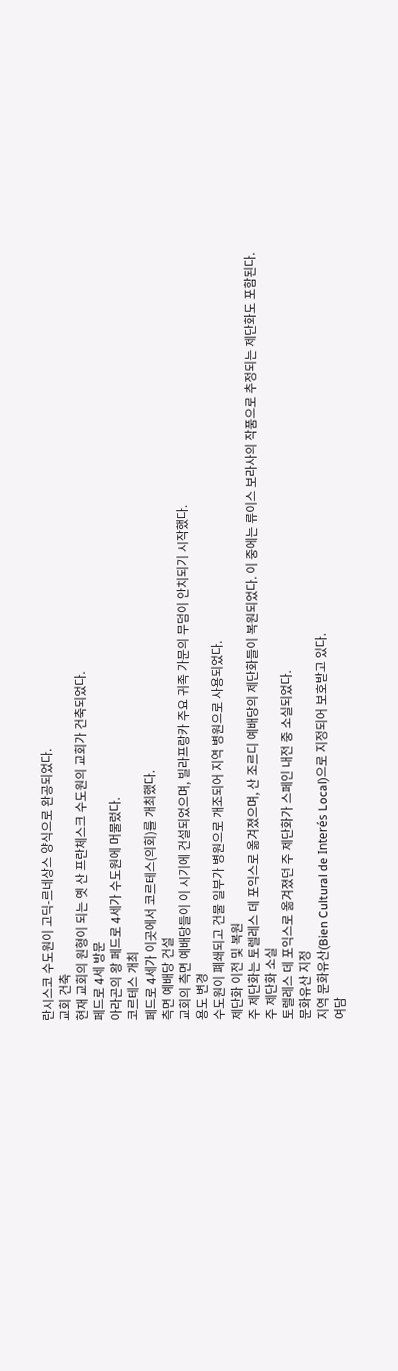란시스코 수도원이 고딕-르네상스 양식으로 완공되었다.
교회 건축
현재 교회의 원형이 되는 옛 산 프란체스크 수도원의 교회가 건축되었다.
페드로 4세 방문
아라곤의 왕 페드로 4세가 수도원에 머물렀다.
코르테스 개최
페드로 4세가 이곳에서 코르테스(의회)를 개최했다.
측면 예배당 건설
교회의 측면 예배당들이 이 시기에 건설되었으며, 빌라프랑카 주요 귀족 가문의 무덤이 안치되기 시작했다.
용도 변경
수도원이 폐쇄되고 건물 일부가 병원으로 개조되어 지역 병원으로 사용되었다.
제단화 이전 및 복원
주 제단화는 토렐레스 데 포익스로 옮겨졌으며, 산 조르디 예배당의 제단화들이 복원되었다. 이 중에는 류이스 보라사의 작품으로 추정되는 제단화도 포함된다.
주 제단화 소실
토렐레스 데 포익스로 옮겨졌던 주 제단화가 스페인 내전 중 소실되었다.
문화유산 지정
지역 문화유산(Bien Cultural de Interés Local)으로 지정되어 보호받고 있다.
여담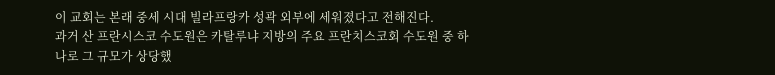이 교회는 본래 중세 시대 빌라프랑카 성곽 외부에 세워졌다고 전해진다.
과거 산 프란시스코 수도원은 카탈루냐 지방의 주요 프란치스코회 수도원 중 하나로 그 규모가 상당했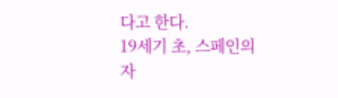다고 한다.
19세기 초, 스페인의 자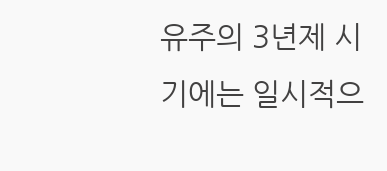유주의 3년제 시기에는 일시적으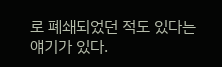로 폐쇄되었던 적도 있다는 얘기가 있다.